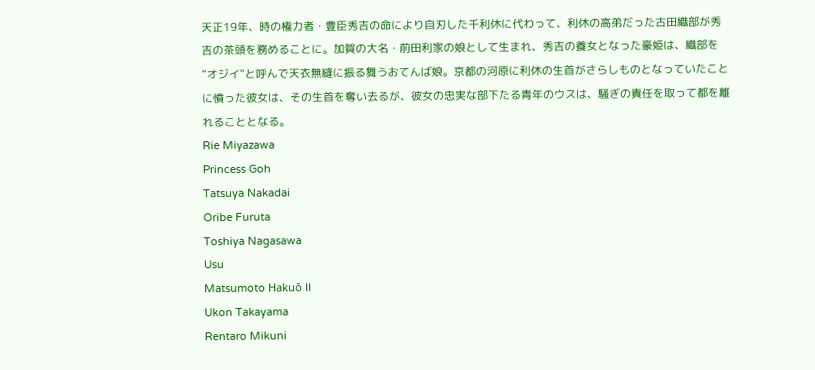天正19年、時の権力者・豊臣秀吉の命により自刃した千利休に代わって、利休の高弟だった古田織部が秀吉の茶頭を務めることに。加賀の大名・前田利家の娘として生まれ、秀吉の養女となった豪姫は、織部を“オジイ”と呼んで天衣無縫に振る舞うおてんば娘。京都の河原に利休の生首がさらしものとなっていたことに憤った彼女は、その生首を奪い去るが、彼女の忠実な部下たる青年のウスは、騒ぎの責任を取って都を離れることとなる。
Rie Miyazawa
Princess Goh
Tatsuya Nakadai
Oribe Furuta
Toshiya Nagasawa
Usu
Matsumoto Hakuō II
Ukon Takayama
Rentaro Mikuni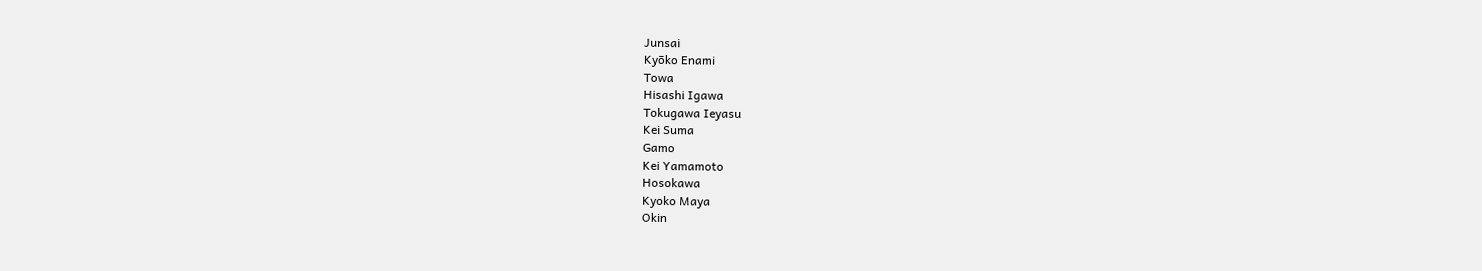Junsai
Kyōko Enami
Towa
Hisashi Igawa
Tokugawa Ieyasu
Kei Suma
Gamo
Kei Yamamoto
Hosokawa
Kyoko Maya
Okin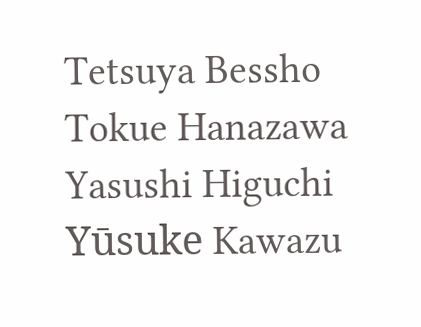Tetsuya Bessho
Tokue Hanazawa
Yasushi Higuchi
Yūsuke Kawazu